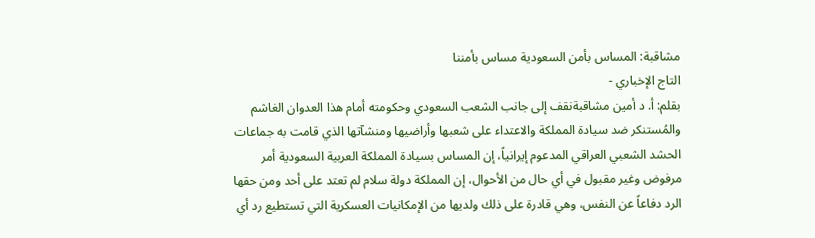مشاقبة: المساس بأمن السعودية مساس بأمننا
التاج الإخباري -
بقلم: أ. د أمين مشاقبةنقف إلى جانب الشعب السعودي وحكومته أمام هذا العدوان الغاشم والمُستنكر ضد سيادة المملكة والاعتداء على شعبها وأراضيها ومنشآتها الذي قامت به جماعات الحشد الشعبي العراقي المدعوم إيرانياً، إن المساس بسيادة المملكة العربية السعودية أمر مرفوض وغير مقبول في أي حال من الأحوال، إن المملكة دولة سلام لم تعتد على أحد ومن حقها الرد دفاعاً عن النفس، وهي قادرة على ذلك ولديها من الإمكانيات العسكرية التي تستطيع رد أي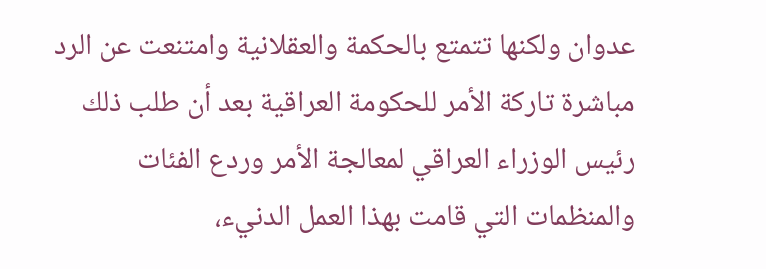عدوان ولكنها تتمتع بالحكمة والعقلانية وامتنعت عن الرد مباشرة تاركة الأمر للحكومة العراقية بعد أن طلب ذلك رئيس الوزراء العراقي لمعالجة الأمر وردع الفئات والمنظمات التي قامت بهذا العمل الدنيء،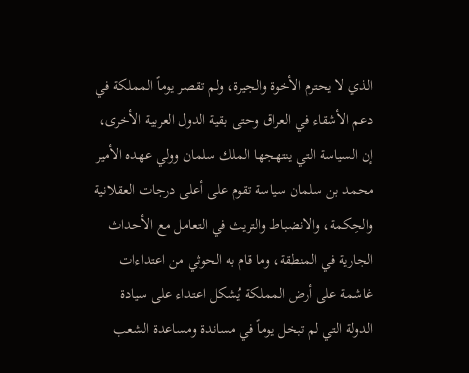الذي لا يحترم الأخوة والجيرة، ولم تقصر يوماً المملكة في دعم الأشقاء في العراق وحتى بقية الدول العربية الأخرى، إن السياسة التي ينتهجها الملك سلمان وولي عهده الأمير محمد بن سلمان سياسة تقوم على أعلى درجات العقلانية والحِكمة، والانضباط والتريث في التعامل مع الأحداث الجارية في المنطقة، وما قام به الحوثي من اعتداءات غاشمة على أرض المملكة يُشكل اعتداء على سيادة الدولة التي لم تبخل يوماً في مساندة ومساعدة الشعب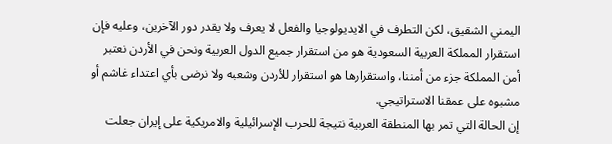اليمني الشقيق، لكن التطرف في الايديولوجيا والفعل لا يعرف ولا يقدر دور الآخرين، وعليه فإن استقرار المملكة العربية السعودية هو من استقرار جميع الدول العربية ونحن في الأردن نعتبر أمن المملكة جزء من أمننا، واستقرارها هو استقرار للأردن وشعبه ولا نرضى بأي اعتداء غاشم أو مشبوه على عمقنا الاستراتيجي.
إن الحالة التي تمر بها المنطقة العربية نتيجة للحرب الإسرائيلية والامريكية على إيران جعلت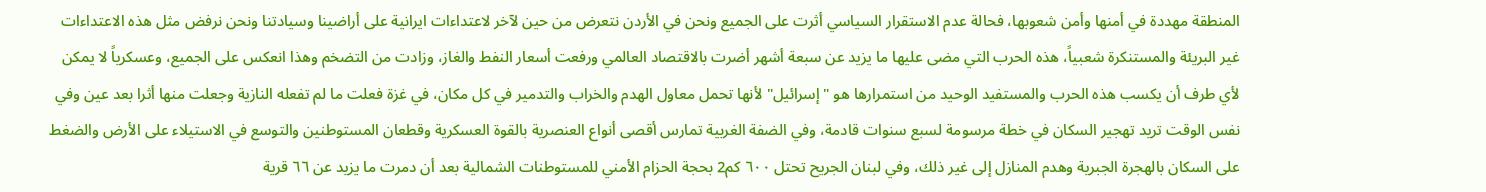المنطقة مهددة في أمنها وأمن شعوبها، فحالة عدم الاستقرار السياسي أثرت على الجميع ونحن في الأردن نتعرض من حين لآخر لاعتداءات ايرانية على أراضينا وسيادتنا ونحن نرفض مثل هذه الاعتداءات غير البريئة والمستنكرة شعبياً، هذه الحرب التي مضى عليها ما يزيد عن سبعة أشهر أضرت بالاقتصاد العالمي ورفعت أسعار النفط والغاز، وزادت من التضخم وهذا انعكس على الجميع، وعسكرياً لا يمكن لأي طرف أن يكسب هذه الحرب والمستفيد الوحيد من استمرارها هو " إسرائيل" لأنها تحمل معاول الهدم والخراب والتدمير في كل مكان، في غزة فعلت ما لم تفعله النازية وجعلت منها أثرا بعد عين وفي نفس الوقت تريد تهجير السكان في خطة مرسومة لسبع سنوات قادمة، وفي الضفة الغربية تمارس أقصى أنواع العنصرية بالقوة العسكرية وقطعان المستوطنين والتوسع في الاستيلاء على الأرض والضغط على السكان بالهجرة الجبرية وهدم المنازل إلى غير ذلك، وفي لبنان الجريح تحتل ٦٠٠ كم2 بحجة الحزام الأمني للمستوطنات الشمالية بعد أن دمرت ما يزيد عن ٦٦ قرية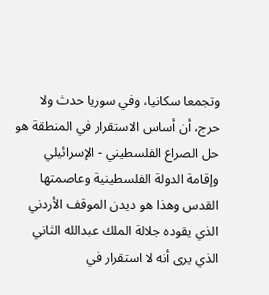وتجمعا سكانيا، وفي سوريا حدث ولا حرج، أن أساس الاستقرار في المنطقة هو حل الصراع الفلسطيني - الإسرائيلي وإقامة الدولة الفلسطينية وعاصمتها القدس وهذا هو ديدن الموقف الأردني الذي يقوده جلالة الملك عبدالله الثاني الذي يرى أنه لا استقرار في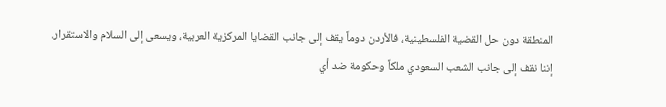المنطقة دون حل القضية الفلسطينية، فالأردن دوماً يقف إلى جانب القضايا المركزية العربية، ويسعى إلى السلام والاستقرار.
إننا نقف إلى جانب الشعب السعودي ملكاً وحكومة ضد أي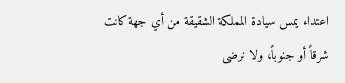اعتداء يمس سيادة المملكة الشقيقة من أي جهة كانت شرقاً أو جنوباً، ولا نرضى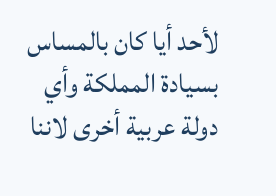لأحد أيا كان بالمساس بسيادة المملكة وأي دولة عربية أخرى لاننا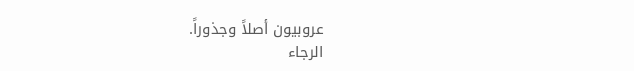عروبيون أصلاً وجذوراً.
الرجاء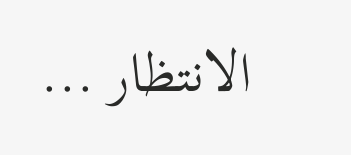الانتظار ...